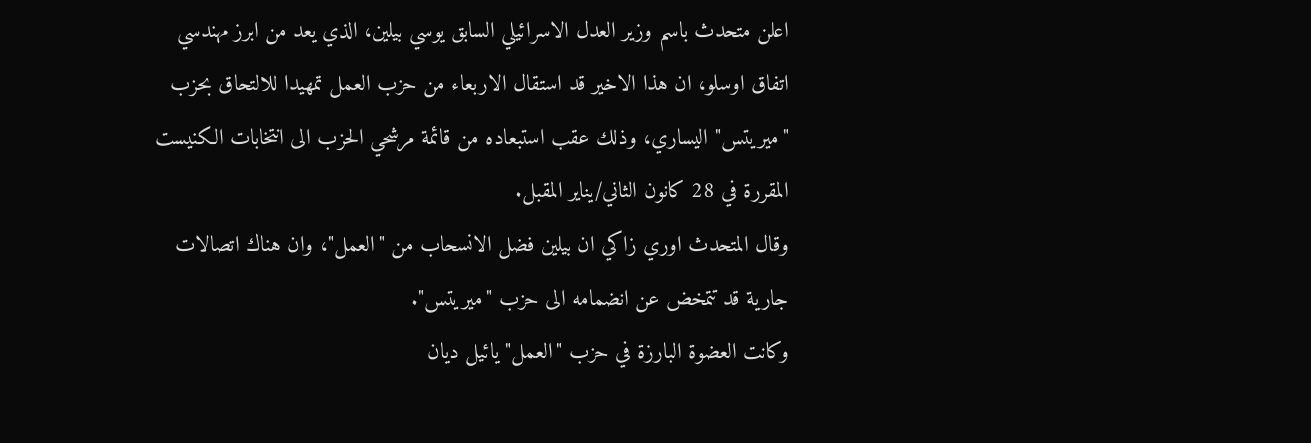اعلن متحدث باسم وزير العدل الاسرائيلي السابق يوسي بيلين، الذي يعد من ابرز مهندسي اتفاق اوسلو، ان هذا الاخير قد استقال الاربعاء من حزب العمل تمهيدا للالتحاق بحزب "ميريتس" اليساري، وذلك عقب استبعاده من قائمة مرشحي الحزب الى انتخابات الكنيست المقررة في 28 كانون الثاني/يناير المقبل.
وقال المتحدث اوري زاكي ان بيلين فضل الانسحاب من "العمل"، وان هناك اتصالات جارية قد تتمخض عن انضمامه الى حزب "ميريتس".
وكانت العضوة البارزة في حزب "العمل" يائيل ديان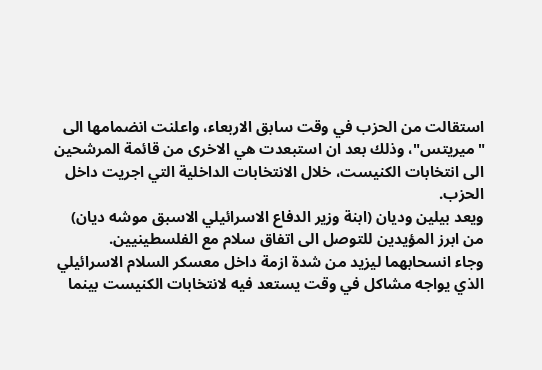استقالت من الحزب في وقت سابق الاربعاء، واعلنت انضمامها الى "ميريتس"، وذلك بعد ان استبعدت هي الاخرى من قائمة المرشحين الى انتخابات الكنيست، خلال الانتخابات الداخلية التي اجريت داخل الحزب.
ويعد بيلين وديان (ابنة وزير الدفاع الاسرائيلي الاسبق موشه ديان) من ابرز المؤيدين للتوصل الى اتفاق سلام مع الفلسطينيين.
وجاء انسحابهما ليزيد من شدة ازمة داخل معسكر السلام الاسرائيلي الذي يواجه مشاكل في وقت يستعد فيه لانتخابات الكنيست بينما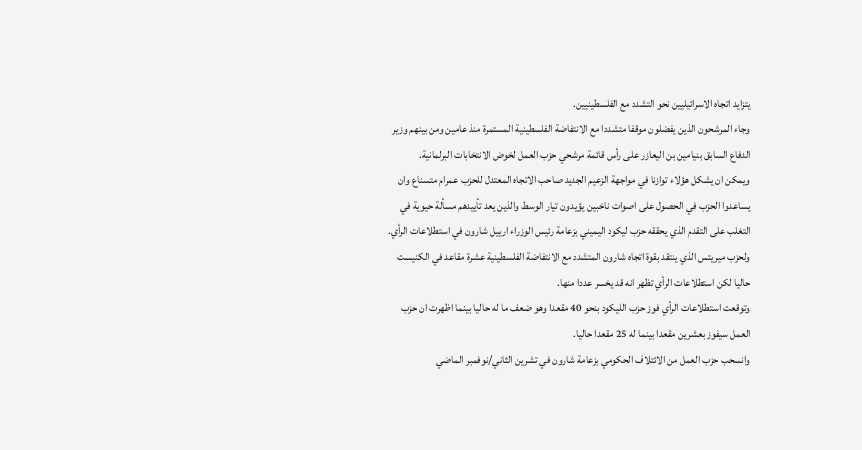يتزايد اتجاه الاسرائيليين نحو التشدد مع الفلسطينيين.
وجاء المرشحون الذين يفضلون موقفا متشددا مع الانتفاضة الفلسطينية المستمرة منذ عامين ومن بينهم وزير الدفاع السابق بنيامين بن اليعازر على رأس قائمة مرشحي حزب العمل لخوض الانتخابات البرلمانية.
ويمكن ان يشكل هؤلاء توازنا في مواجهة الزعيم الجديد صاحب الاتجاه المعتدل للحزب عمرام متسناع وان يساعدوا الحزب في الحصول على اصوات ناخبين يؤيدون تيار الوسط والذين يعد تأييدهم مسألة حيوية في التغلب على التقدم الذي يحققه حزب ليكود اليميني بزعامة رئيس الوزراء ارييل شارون في استطلاعات الرأي.
ولحزب ميريتس الذي ينتقد بقوة اتجاه شارون المتشدد مع الانتفاضة الفلسطينية عشرة مقاعد في الكنيست حاليا لكن استطلاعات الرأي تظهر انه قد يخسر عددا منها.
وتوقعت استطلاعات الرأي فوز حزب الليكود بنحو 40 مقعدا وهو ضعف ما له حاليا بينما اظهرت ان حزب العمل سيفوز بعشرين مقعدا بينما له 25 مقعدا حاليا.
وانسحب حزب العمل من الائتلاف الحكومي بزعامة شارون في تشرين الثاني/نوفمبر الماضي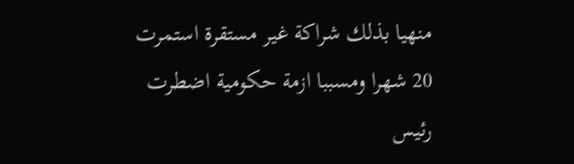منهيا بذلك شراكة غير مستقرة استمرت 20 شهرا ومسببا ازمة حكومية اضطرت رئيس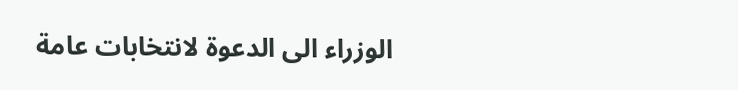الوزراء الى الدعوة لانتخابات عامة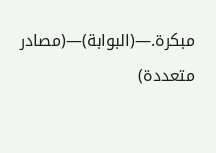مبكرة.—(البوابة)—(مصادر متعددة)